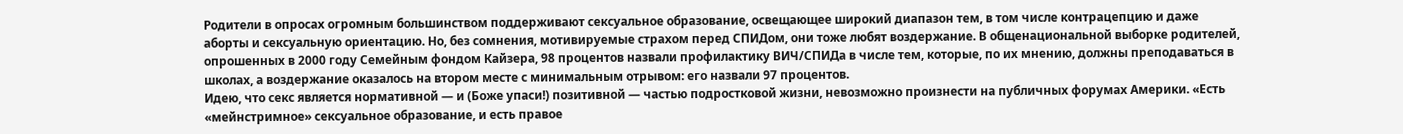Родители в опросах огромным большинством поддерживают сексуальное образование, освещающее широкий диапазон тем, в том числе контрацепцию и даже аборты и сексуальную ориентацию. Но, без сомнения, мотивируемые страхом перед СПИДом, они тоже любят воздержание. В общенациональной выборке родителей, опрошенных в 2000 году Семейным фондом Кайзера, 98 процентов назвали профилактику ВИЧ/СПИДа в числе тем, которые, по их мнению, должны преподаваться в школах, а воздержание оказалось на втором месте с минимальным отрывом: его назвали 97 процентов.
Идею, что секс является нормативной — и (Боже упаси!) позитивной — частью подростковой жизни, невозможно произнести на публичных форумах Америки. «Есть «мейнстримное» сексуальное образование, и есть правое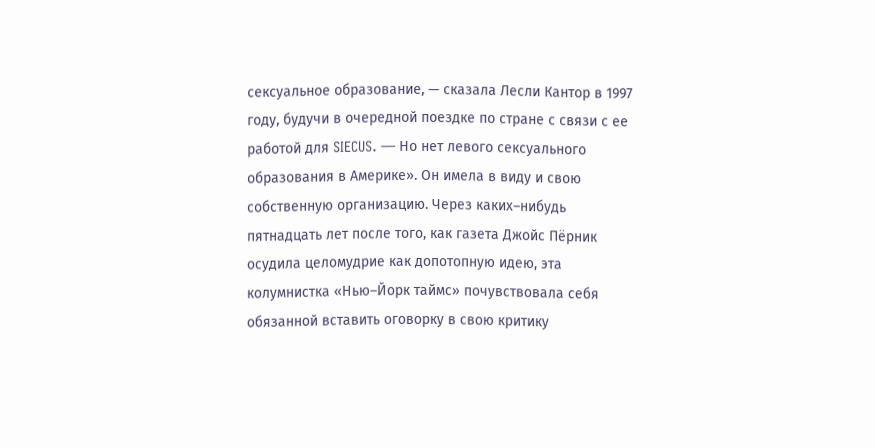сексуальное образование, — сказала Лесли Кантор в 1997 году, будучи в очередной поездке по стране с связи с ее работой для SIECUS. — Но нет левого сексуального образования в Америке». Он имела в виду и свою собственную организацию. Через каких–нибудь пятнадцать лет после того, как газета Джойс Пёрник осудила целомудрие как допотопную идею, эта колумнистка «Нью–Йорк таймс» почувствовала себя обязанной вставить оговорку в свою критику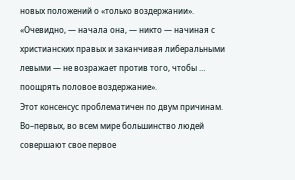новых положений о «только воздержании». «Очевидно, — начала она, — никто — начиная с христианских правых и заканчивая либеральными левыми — не возражает против того, чтобы … поощрять половое воздержание».
Этот консенсус проблематичен по двум причинам. Во–первых, во всем мире большинство людей совершают свое первое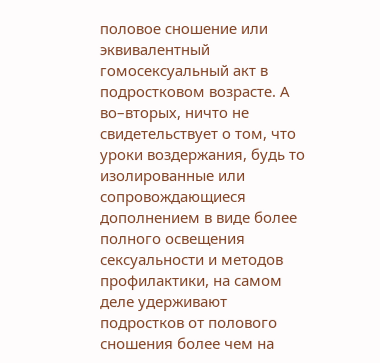половое сношение или эквивалентный гомосексуальный акт в подростковом возрасте. А во–вторых, ничто не свидетельствует о том, что уроки воздержания, будь то изолированные или сопровождающиеся дополнением в виде более полного освещения сексуальности и методов профилактики, на самом деле удерживают подростков от полового сношения более чем на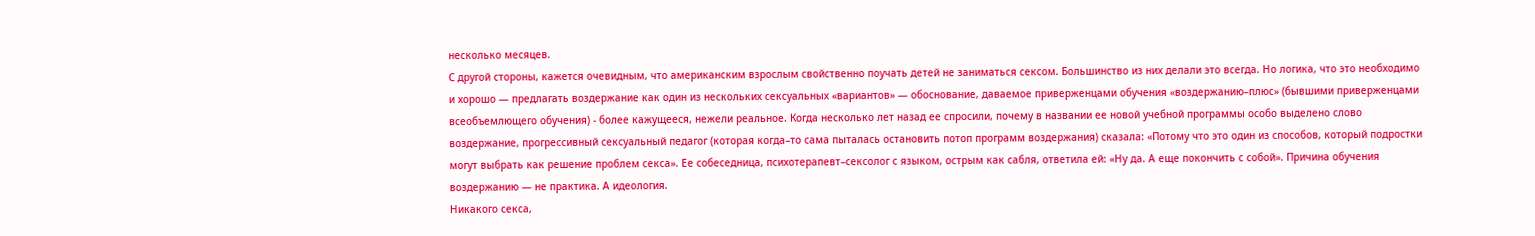несколько месяцев.
С другой стороны, кажется очевидным, что американским взрослым свойственно поучать детей не заниматься сексом. Большинство из них делали это всегда. Но логика, что это необходимо и хорошо — предлагать воздержание как один из нескольких сексуальных «вариантов» — обоснование, даваемое приверженцами обучения «воздержанию–плюс» (бывшими приверженцами всеобъемлющего обучения) - более кажущееся, нежели реальное. Когда несколько лет назад ее спросили, почему в названии ее новой учебной программы особо выделено слово воздержание, прогрессивный сексуальный педагог (которая когда–то сама пыталась остановить потоп программ воздержания) сказала: «Потому что это один из способов, который подростки могут выбрать как решение проблем секса». Ее собеседница, психотерапевт–сексолог с языком, острым как сабля, ответила ей: «Ну да. А еще покончить с собой». Причина обучения воздержанию — не практика. А идеология.
Никакого секса,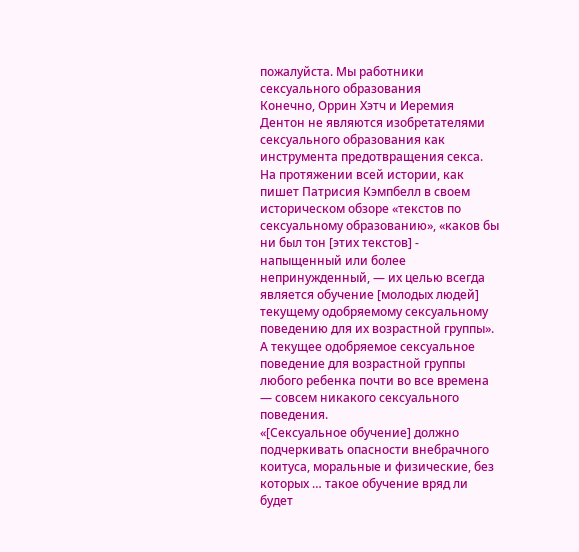пожалуйста. Мы работники сексуального образования
Конечно, Оррин Хэтч и Иеремия Дентон не являются изобретателями сексуального образования как инструмента предотвращения секса. На протяжении всей истории, как пишет Патрисия Кэмпбелл в своем историческом обзоре «текстов по сексуальному образованию», «каков бы ни был тон [этих текстов] - напыщенный или более непринужденный, — их целью всегда является обучение [молодых людей] текущему одобряемому сексуальному поведению для их возрастной группы». А текущее одобряемое сексуальное поведение для возрастной группы любого ребенка почти во все времена — совсем никакого сексуального поведения.
«[Сексуальное обучение] должно подчеркивать опасности внебрачного коитуса, моральные и физические, без которых … такое обучение вряд ли будет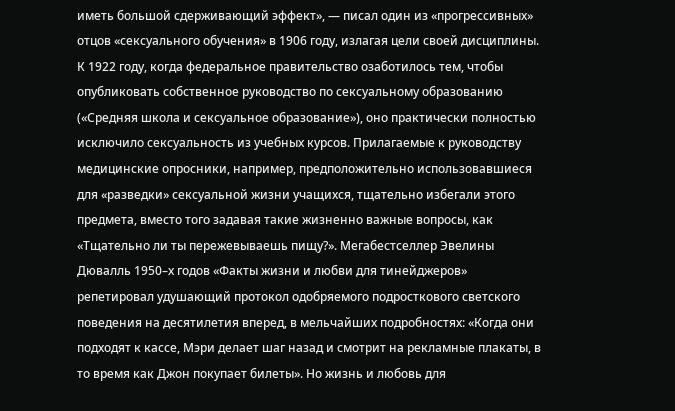иметь большой сдерживающий эффект», — писал один из «прогрессивных» отцов «сексуального обучения» в 1906 году, излагая цели своей дисциплины. К 1922 году, когда федеральное правительство озаботилось тем, чтобы опубликовать собственное руководство по сексуальному образованию («Средняя школа и сексуальное образование»), оно практически полностью исключило сексуальность из учебных курсов. Прилагаемые к руководству медицинские опросники, например, предположительно использовавшиеся для «разведки» сексуальной жизни учащихся, тщательно избегали этого предмета, вместо того задавая такие жизненно важные вопросы, как «Тщательно ли ты пережевываешь пищу?». Мегабестселлер Эвелины Дювалль 1950–х годов «Факты жизни и любви для тинейджеров» репетировал удушающий протокол одобряемого подросткового светского поведения на десятилетия вперед, в мельчайших подробностях: «Когда они подходят к кассе, Мэри делает шаг назад и смотрит на рекламные плакаты, в то время как Джон покупает билеты». Но жизнь и любовь для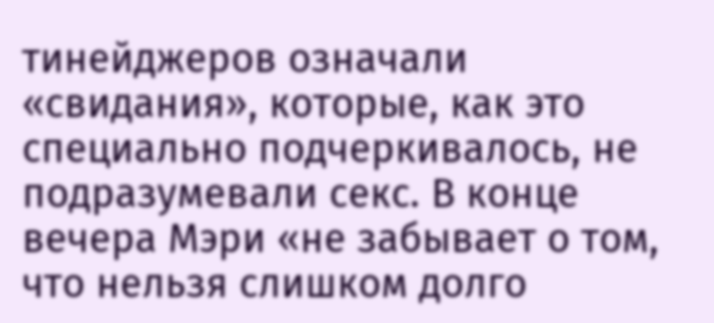тинейджеров означали «свидания», которые, как это специально подчеркивалось, не подразумевали секс. В конце вечера Мэри «не забывает о том, что нельзя слишком долго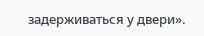задерживаться у двери».